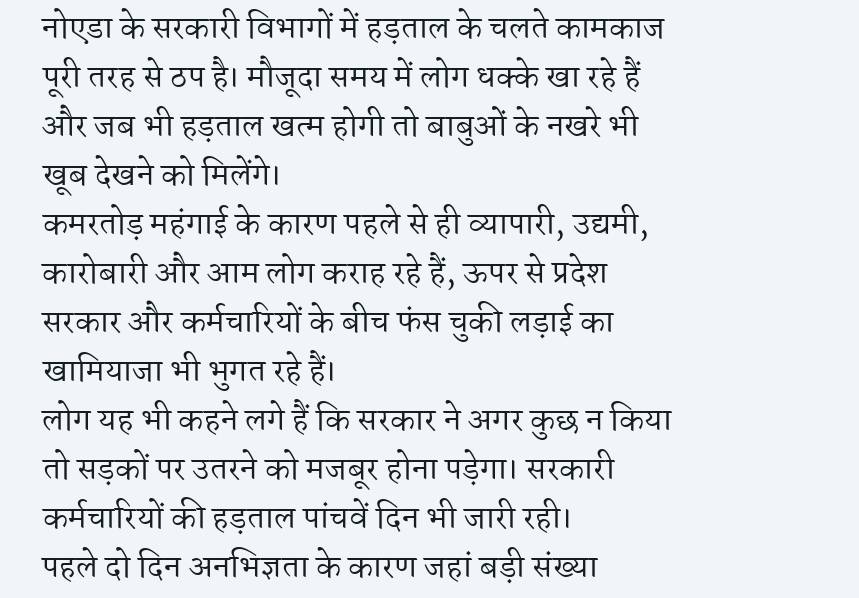नोएडा के सरकारी विभागों में हड़ताल के चलते कामकाज पूरी तरह से ठप है। मौजूदा समय में लोग धक्के खा रहे हैं और जब भी हड़ताल खत्म होगी तो बाबुओं के नखरे भी खूब देखने को मिलेंगे।
कमरतोड़ महंगाई के कारण पहले से ही व्यापारी, उद्यमी, कारोबारी और आम लोग कराह रहे हैं, ऊपर से प्रदेश सरकार और कर्मचारियों के बीच फंस चुकी लड़ाई का खामियाजा भी भुगत रहे हैं।
लोग यह भी कहने लगे हैं कि सरकार ने अगर कुछ न किया तो सड़कों पर उतरने को मजबूर होना पड़ेगा। सरकारी कर्मचारियों की हड़ताल पांचवें दिन भी जारी रही।
पहले दो दिन अनभिज्ञता के कारण जहां बड़ी संख्या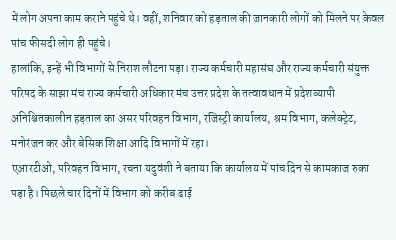में लोग अपना काम कराने पहुंचे थे। वहीं, शनिवार को हड़ताल की जानकारी लोगों को मिलने पर केवल पांच फीसदी लोग ही पहुंचे।
हालांकि, इन्हें भी विभागों से निराश लौटना पड़ा। राज्य कर्मचारी महासंघ और राज्य कर्मचारी संयुक्त परिषद के साझा मंच राज्य कर्मचारी अधिकार मंच उत्तर प्रदेश के तत्वावधान में प्रदेशव्यापी अनिश्चितकालीन हड़ताल का असर परिवहन विभाग, रजिस्ट्री कार्यालय, श्रम विभाग, कलेक्ट्रेट, मनोरंजन कर और बेसिक शिक्षा आदि विभागों में रहा।
एआरटीओ, परिवहन विभाग, रचना यदुवंशी ने बताया कि कार्यालय में पांच दिन से कामकाज रुका पड़ा है। पिछले चार दिनों में विभाग को करीब ढाई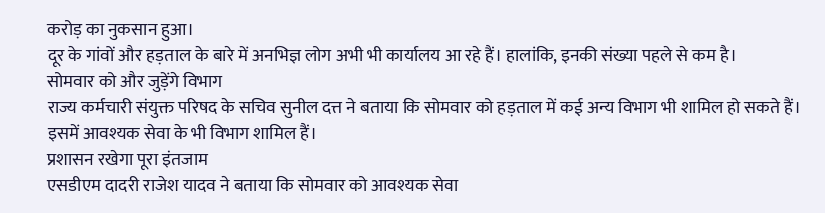करोड़ का नुकसान हुआ।
दूर के गांवों और हड़ताल के बारे में अनभिज्ञ लोग अभी भी कार्यालय आ रहे हैं। हालांकि, इनकी संख्या पहले से कम है।
सोमवार को और जुड़ेंगे विभाग
राज्य कर्मचारी संयुक्त परिषद के सचिव सुनील दत्त ने बताया कि सोमवार को हड़ताल में कई अन्य विभाग भी शामिल हो सकते हैं। इसमें आवश्यक सेवा के भी विभाग शामिल हैं।
प्रशासन रखेगा पूरा इंतजाम
एसडीएम दादरी राजेश यादव ने बताया कि सोमवार को आवश्यक सेवा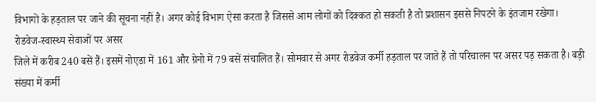विभागों के हड़ताल पर जाने की सूचना नहीं है। अगर कोई विभाग ऐसा करता है जिससे आम लोगों को दिक्कत हो सकती है तो प्रशासन इससे निपटने के इंतजाम रखेगा।
रोडवेज-स्वास्थ्य सेवाओं पर असर
जिले में करीब 240 बसें हैं। इसमें नोएडा में 161 और ग्रेनो में 79 बसें संचालित हैं। सोमवार से अगर रोडवेज कर्मी हड़ताल पर जाते हैं तो परिचालन पर असर पड़ सकता है। बड़ी संख्या में कर्मी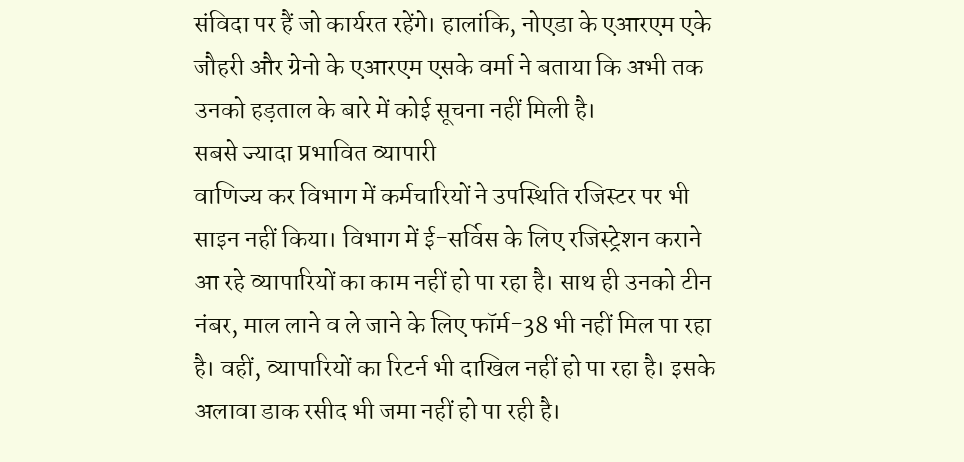संविदा पर हैं जो कार्यरत रहेंगे। हालांकि, नोएडा के एआरएम एके जौहरी और ग्रेनो के एआरएम एसके वर्मा ने बताया कि अभी तक उनको हड़ताल के बारे में कोई सूचना नहीं मिली है।
सबसे ज्यादा प्रभावित व्यापारी
वाणिज्य कर विभाग में कर्मचारियों ने उपस्थिति रजिस्टर पर भी साइन नहीं किया। विभाग में ई-सर्विस के लिए रजिस्ट्रेशन कराने आ रहे व्यापारियों का काम नहीं हो पा रहा है। साथ ही उनको टीन नंबर, माल लाने व ले जाने के लिए फॉर्म-38 भी नहीं मिल पा रहा है। वहीं, व्यापारियों का रिटर्न भी दाखिल नहीं हो पा रहा है। इसके अलावा डाक रसीद भी जमा नहीं हो पा रही है।